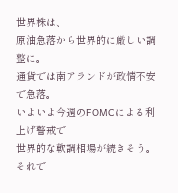世界株は、
原油急落から世界的に厳しい調整に。
通貨では南アランドが政情不安で急落。
いよいよ今週のFOMCによる利上げ警戒で
世界的な軟調相場が続きそう。
それで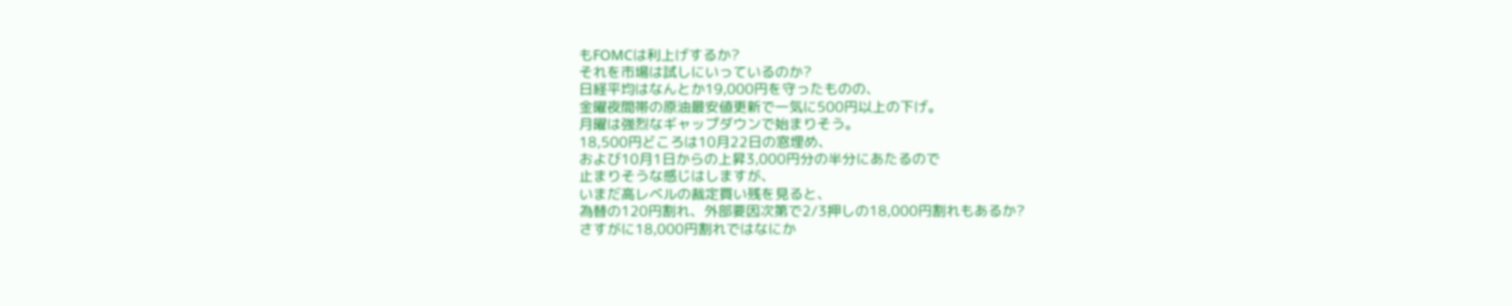もFOMCは利上げするか?
それを市場は試しにいっているのか?
日経平均はなんとか19,000円を守ったものの、
金曜夜間帯の原油最安値更新で一気に500円以上の下げ。
月曜は強烈なギャップダウンで始まりそう。
18,500円どころは10月22日の窓埋め、
および10月1日からの上昇3,000円分の半分にあたるので
止まりそうな感じはしますが、
いまだ高レベルの裁定買い残を見ると、
為替の120円割れ、外部要因次第で2/3押しの18,000円割れもあるか?
さすがに18,000円割れではなにか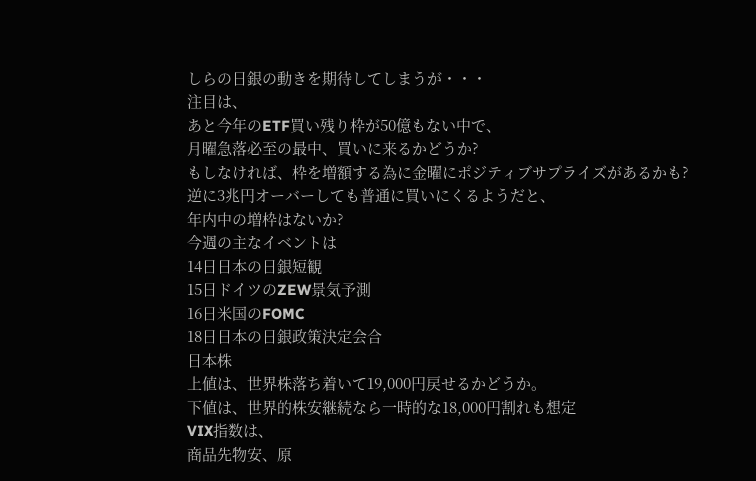しらの日銀の動きを期待してしまうが・・・
注目は、
あと今年のETF買い残り枠が50億もない中で、
月曜急落必至の最中、買いに来るかどうか?
もしなければ、枠を増額する為に金曜にポジティブサプライズがあるかも?
逆に3兆円オーバーしても普通に買いにくるようだと、
年内中の増枠はないか?
今週の主なイベントは
14日日本の日銀短観
15日ドイツのZEW景気予測
16日米国のFOMC
18日日本の日銀政策決定会合
日本株
上値は、世界株落ち着いて19,000円戻せるかどうか。
下値は、世界的株安継続なら一時的な18,000円割れも想定
VIX指数は、
商品先物安、原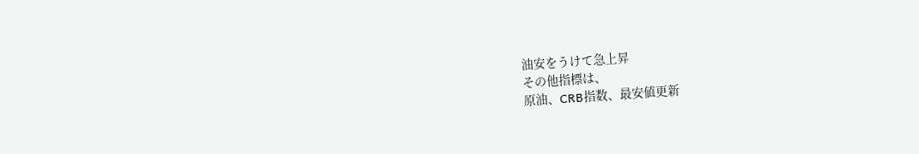油安をうけて急上昇
その他指標は、
原油、CRB指数、最安値更新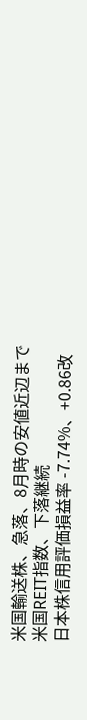米国輸送株、急落、8月時の安値近辺まで
米国REIT指数、下落継続
日本株信用評価損益率 -7.74%、+0.86改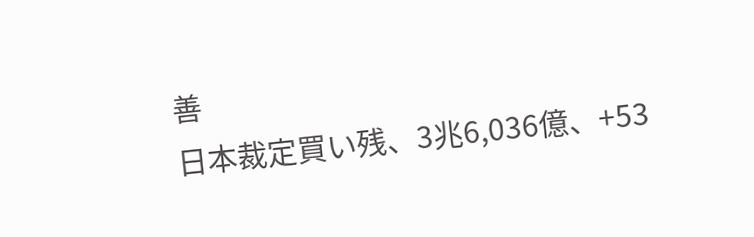善
日本裁定買い残、3兆6,036億、+53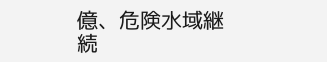億、危険水域継続